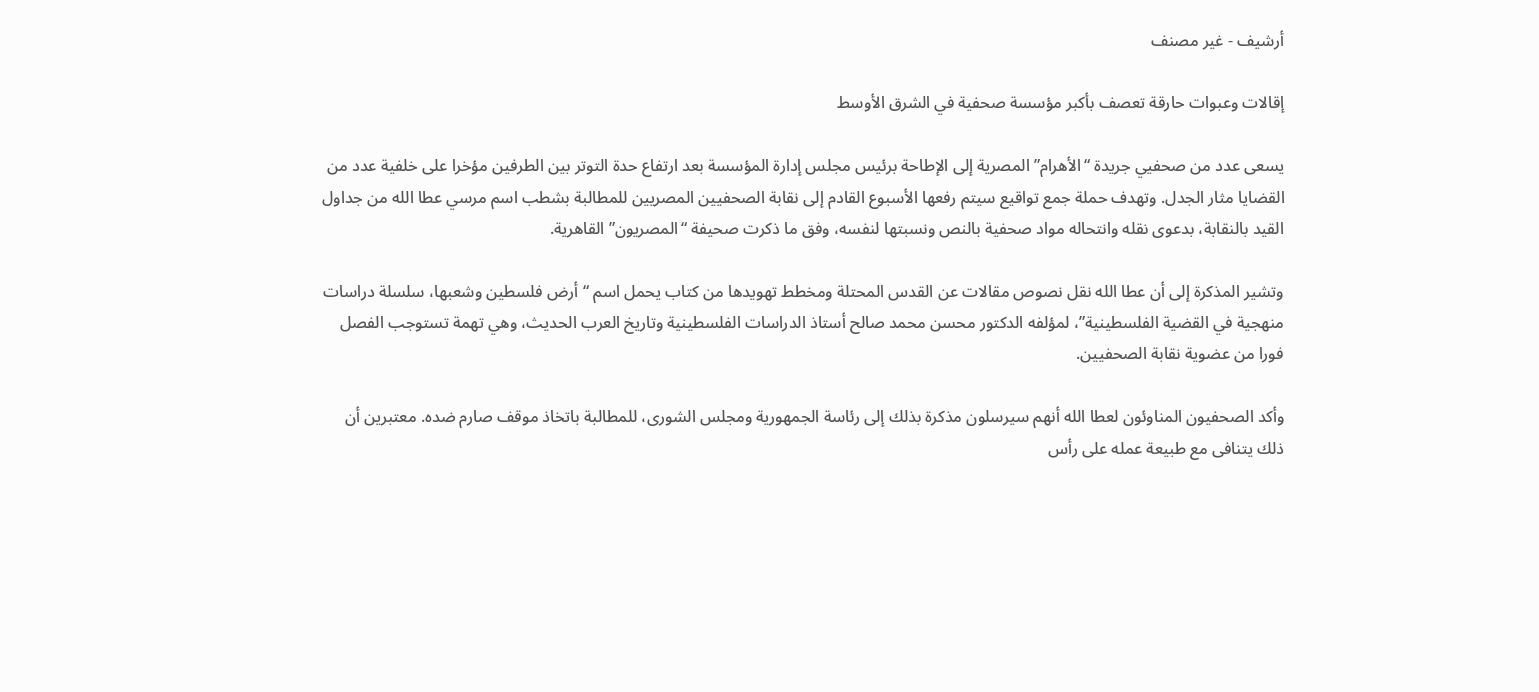أرشيف - غير مصنف

إقالات وعبوات حارقة تعصف بأكبر مؤسسة صحفية في الشرق الأوسط

يسعى عدد من صحفيي جريدة “الأهرام” المصرية إلى الإطاحة برئيس مجلس إدارة المؤسسة بعد ارتفاع حدة التوتر بين الطرفين مؤخرا على خلفية عدد من القضايا مثار الجدل. وتهدف حملة جمع تواقيع سيتم رفعها الأسبوع القادم إلى نقابة الصحفيين المصريين للمطالبة بشطب اسم مرسي عطا الله من جداول القيد بالنقابة، بدعوى نقله وانتحاله مواد صحفية بالنص ونسبتها لنفسه، وفق ما ذكرت صحيفة “المصريون” القاهرية.

وتشير المذكرة إلى أن عطا الله نقل نصوص مقالات عن القدس المحتلة ومخطط تهويدها من كتاب يحمل اسم “أرض فلسطين وشعبها، سلسلة دراسات منهجية في القضية الفلسطينية”، لمؤلفه الدكتور محسن محمد صالح أستاذ الدراسات الفلسطينية وتاريخ العرب الحديث، وهي تهمة تستوجب الفصل فورا من عضوية نقابة الصحفيين.

وأكد الصحفيون المناوئون لعطا الله أنهم سيرسلون مذكرة بذلك إلى رئاسة الجمهورية ومجلس الشورى، للمطالبة باتخاذ موقف صارم ضده. معتبرين أن ذلك يتنافى مع طبيعة عمله على رأس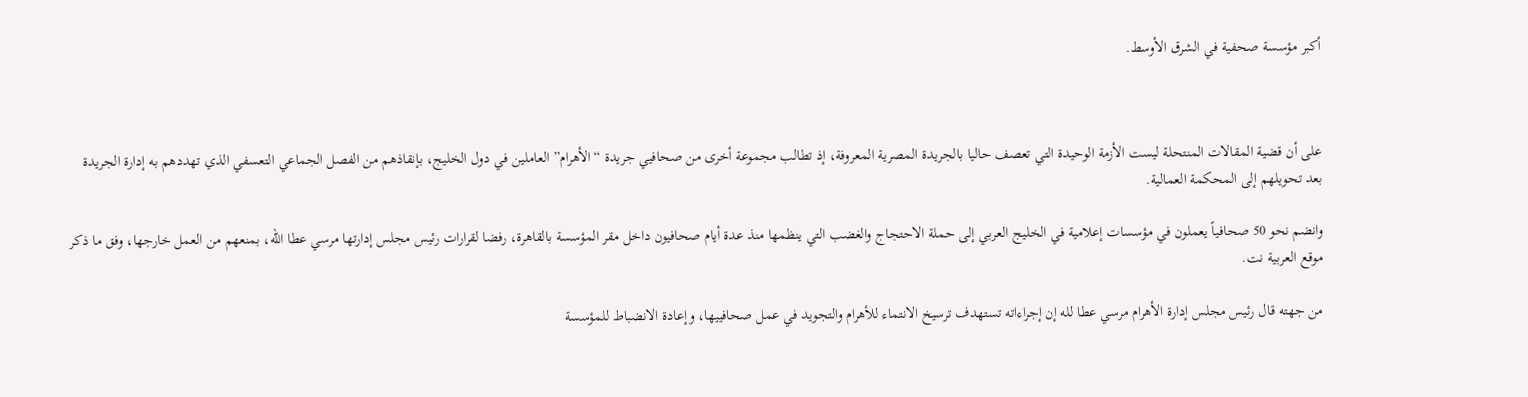أكبر مؤسسة صحفية في الشرق الأوسط.



على أن قضية المقالات المنتحلة ليست الأزمة الوحيدة التي تعصف حاليا بالجريدة المصرية المعروفة، إذ تطالب مجموعة أخرى من صحافيي جريدة “الأهرام” العاملين في دول الخليج، بإنقاذهم من الفصل الجماعي التعسفي الذي تهددهم به إدارة الجريدة بعد تحويلهم إلى المحكمة العمالية.

وانضم نحو 50 صحافياً يعملون في مؤسسات إعلامية في الخليج العربي إلى حملة الاحتجاج والغضب التي ينظمها منذ عدة أيام صحافيون داخل مقر المؤسسة بالقاهرة، رفضا لقرارات رئيس مجلس إدارتها مرسي عطا الله، بمنعهم من العمل خارجها، وفق ما ذكر موقع العربية نت.

من جهته قال رئيس مجلس إدارة الأهرام مرسي عطا لله إن إجراءاته تستهدف ترسيخ الانتماء للأهرام والتجويد في عمل صحافييها، وإعادة الانضباط للمؤسسة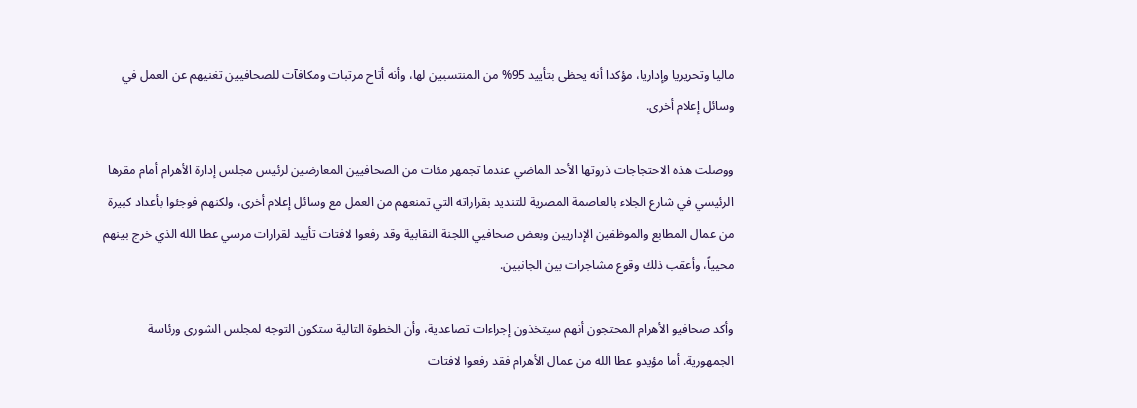ماليا وتحريريا وإداريا، مؤكدا أنه يحظى بتأييد 95% من المنتسبين لها، وأنه أتاح مرتبات ومكافآت للصحافيين تغنيهم عن العمل في وسائل إعلام أخرى.

ووصلت هذه الاحتجاجات ذروتها الأحد الماضي عندما تجمهر مئات من الصحافيين المعارضين لرئيس مجلس إدارة الأهرام أمام مقرها الرئيسي في شارع الجلاء بالعاصمة المصرية للتنديد بقراراته التي تمنعهم من العمل مع وسائل إعلام أخرى، ولكنهم فوجئوا بأعداد كبيرة من عمال المطابع والموظفين الإداريين وبعض صحافيي اللجنة النقابية وقد رفعوا لافتات تأييد لقرارات مرسي عطا الله الذي خرج بينهم محيياً، وأعقب ذلك وقوع مشاجرات بين الجانبين.

وأكد صحافيو الأهرام المحتجون أنهم سيتخذون إجراءات تصاعدية، وأن الخطوة التالية ستكون التوجه لمجلس الشورى ورئاسة الجمهورية. أما مؤيدو عطا الله من عمال الأهرام فقد رفعوا لافتات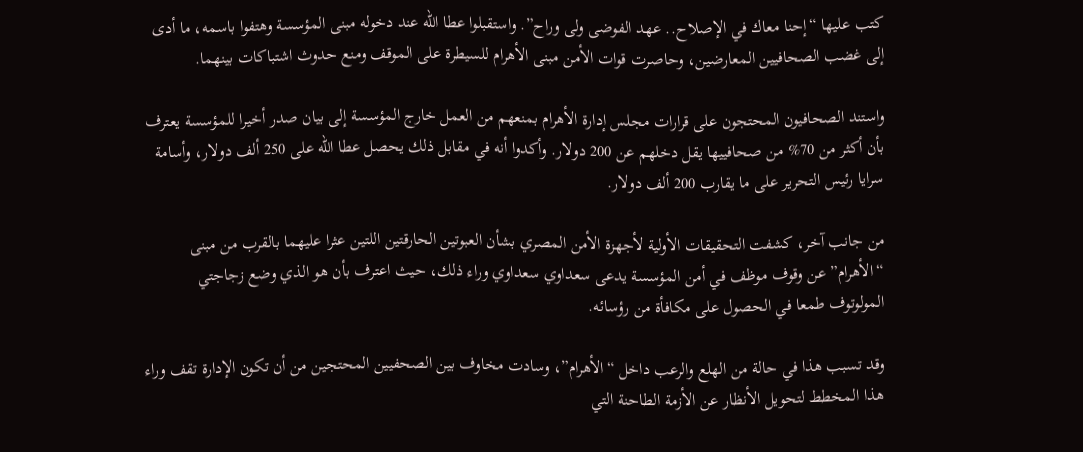كتب عليها “إحنا معاك في الإصلاح.. عهد الفوضى ولى وراح”. واستقبلوا عطا الله عند دخوله مبنى المؤسسة وهتفوا باسمه، ما أدى إلى غضب الصحافيين المعارضين، وحاصرت قوات الأمن مبنى الأهرام للسيطرة على الموقف ومنع حدوث اشتباكات بينهما.

واستند الصحافيون المحتجون على قرارات مجلس إدارة الأهرام بمنعهم من العمل خارج المؤسسة إلى بيان صدر أخيرا للمؤسسة يعترف بأن أكثر من 70% من صحافييها يقل دخلهم عن 200 دولار. وأكدوا أنه في مقابل ذلك يحصل عطا الله على 250 ألف دولار، وأسامة سرايا رئيس التحرير على ما يقارب 200 ألف دولار.

من جانب آخر، كشفت التحقيقات الأولية لأجهزة الأمن المصري بشأن العبوتين الحارقتين اللتين عثرا عليهما بالقرب من مبنى “الأهرام” عن وقوف موظف في أمن المؤسسة يدعى سعداوي سعداوي وراء ذلك، حيث اعترف بأن هو الذي وضع زجاجتي المولوتوف طمعا في الحصول على مكافأة من رؤسائه.

وقد تسبب هذا في حالة من الهلع والرعب داخل “الأهرام”، وسادت مخاوف بين الصحفيين المحتجين من أن تكون الإدارة تقف وراء هذا المخطط لتحويل الأنظار عن الأزمة الطاحنة التي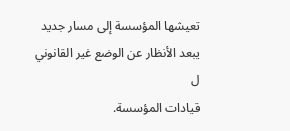تعيشها المؤسسة إلى مسار جديد يبعد الأنظار عن الوضع غير القانوني ل
قيادات المؤسسة.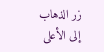زر الذهاب إلى الأعلى